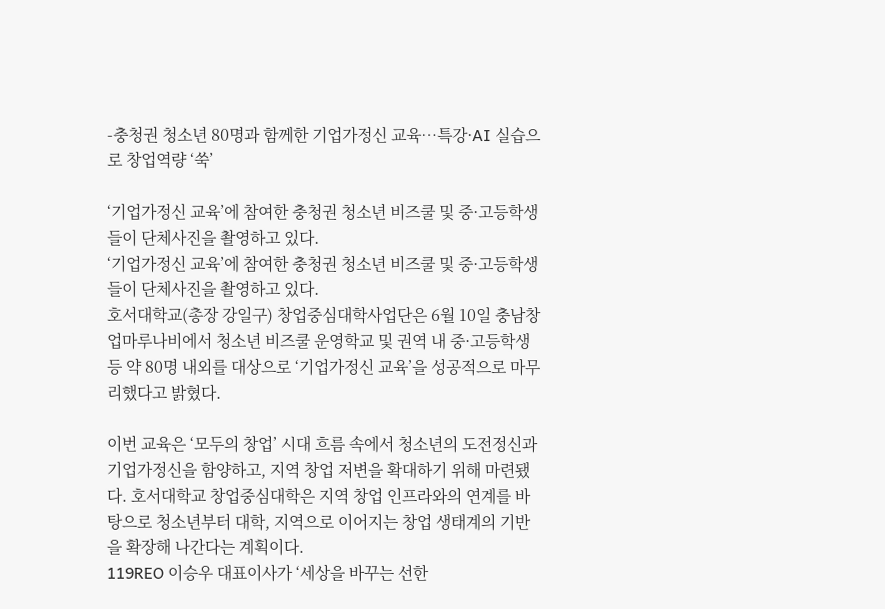-충청권 청소년 80명과 함께한 기업가정신 교육…특강·AI 실습으로 창업역량 ‘쑥’

‘기업가정신 교육’에 참여한 충청권 청소년 비즈쿨 및 중·고등학생들이 단체사진을 촬영하고 있다.
‘기업가정신 교육’에 참여한 충청권 청소년 비즈쿨 및 중·고등학생들이 단체사진을 촬영하고 있다.
호서대학교(총장 강일구) 창업중심대학사업단은 6월 10일 충남창업마루나비에서 청소년 비즈쿨 운영학교 및 권역 내 중·고등학생 등 약 80명 내외를 대상으로 ‘기업가정신 교육’을 성공적으로 마무리했다고 밝혔다.

이번 교육은 ‘모두의 창업’ 시대 흐름 속에서 청소년의 도전정신과 기업가정신을 함양하고, 지역 창업 저변을 확대하기 위해 마련됐다. 호서대학교 창업중심대학은 지역 창업 인프라와의 연계를 바탕으로 청소년부터 대학, 지역으로 이어지는 창업 생태계의 기반을 확장해 나간다는 계획이다.
119REO 이승우 대표이사가 ‘세상을 바꾸는 선한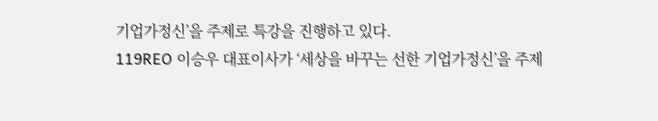기업가정신’을 주제로 특강을 진행하고 있다.
119REO 이승우 대표이사가 ‘세상을 바꾸는 선한 기업가정신’을 주제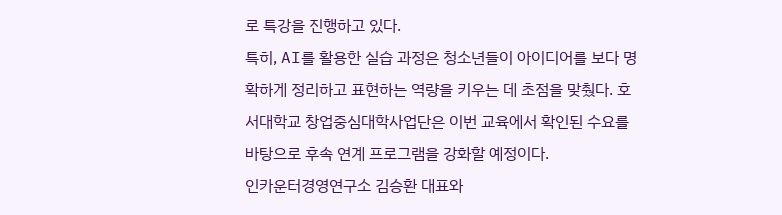로 특강을 진행하고 있다.
특히, AI를 활용한 실습 과정은 청소년들이 아이디어를 보다 명확하게 정리하고 표현하는 역량을 키우는 데 초점을 맞췄다. 호서대학교 창업중심대학사업단은 이번 교육에서 확인된 수요를 바탕으로 후속 연계 프로그램을 강화할 예정이다.
인카운터경영연구소 김승환 대표와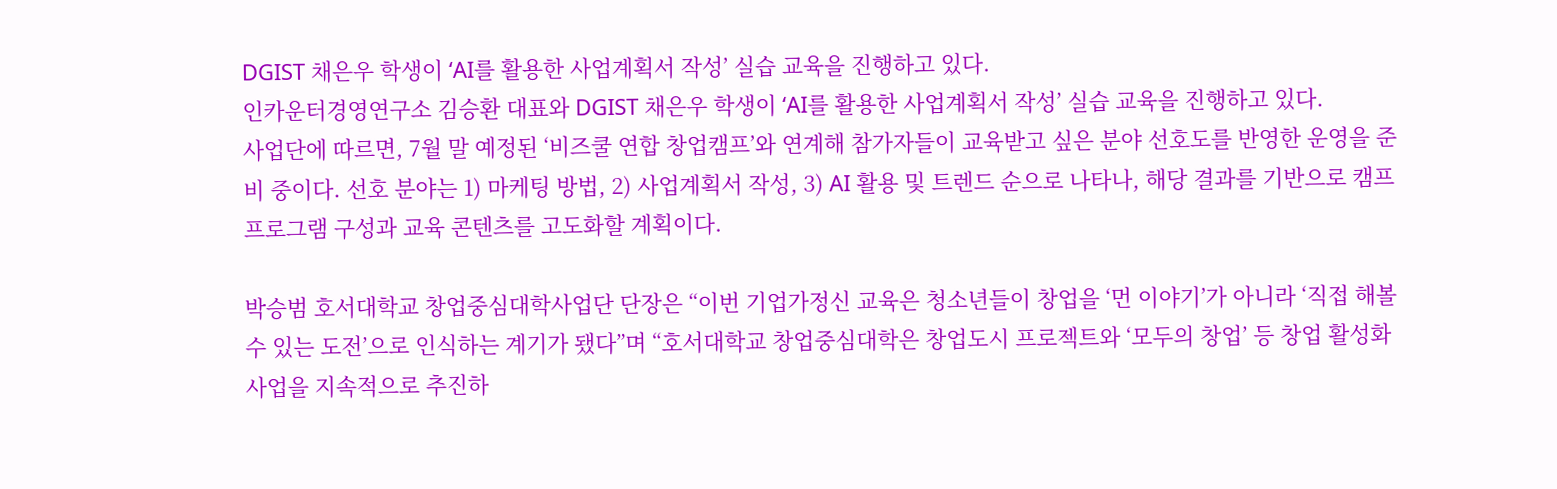DGIST 채은우 학생이 ‘AI를 활용한 사업계획서 작성’ 실습 교육을 진행하고 있다.
인카운터경영연구소 김승환 대표와 DGIST 채은우 학생이 ‘AI를 활용한 사업계획서 작성’ 실습 교육을 진행하고 있다.
사업단에 따르면, 7월 말 예정된 ‘비즈쿨 연합 창업캠프’와 연계해 참가자들이 교육받고 싶은 분야 선호도를 반영한 운영을 준비 중이다. 선호 분야는 1) 마케팅 방법, 2) 사업계획서 작성, 3) AI 활용 및 트렌드 순으로 나타나, 해당 결과를 기반으로 캠프 프로그램 구성과 교육 콘텐츠를 고도화할 계획이다.

박승범 호서대학교 창업중심대학사업단 단장은 “이번 기업가정신 교육은 청소년들이 창업을 ‘먼 이야기’가 아니라 ‘직접 해볼 수 있는 도전’으로 인식하는 계기가 됐다”며 “호서대학교 창업중심대학은 창업도시 프로젝트와 ‘모두의 창업’ 등 창업 활성화 사업을 지속적으로 추진하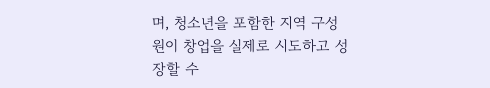며, 청소년을 포함한 지역 구성원이 창업을 실제로 시도하고 성장할 수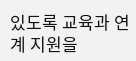있도록 교육과 연계 지원을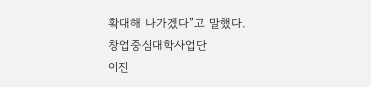확대해 나가겠다”고 말했다.
창업중심대학사업단
이진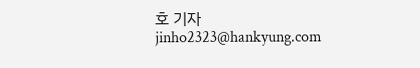호 기자 jinho2323@hankyung.com